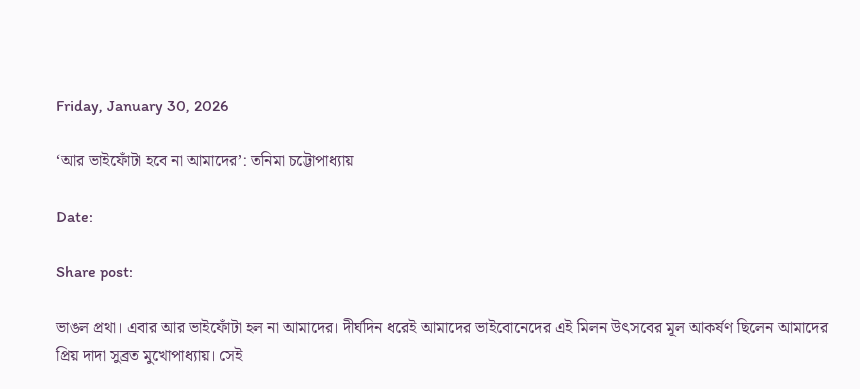Friday, January 30, 2026

‘আর ভাইফোঁটা হবে না আমাদের’: তনিমা চট্টোপাধ্যায়

Date:

Share post:

ভাঙল প্রথা। এবার আর ভাইফোঁটা হল না আমাদের। দীর্ঘদিন ধরেই আমাদের ভাইবোনেদের এই মিলন উৎসবের মূল আকর্ষণ ছিলেন আমাদের প্রিয় দাদা সুব্রত মুখোপাধ্যায়। সেই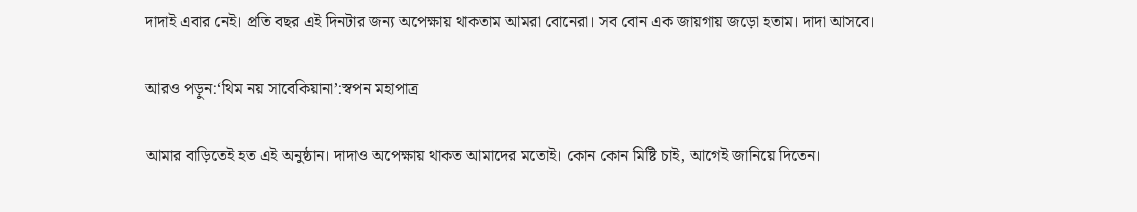দাদাই এবার নেই। প্রতি বছর এই দিনটার জন্য অপেক্ষায় থাকতাম আমরা বোনেরা। সব বোন এক জায়গায় জড়ো হতাম। দাদা আসবে।

আরও পড়ুন:‘থিম নয় সাবেকিয়ানা’:স্বপন মহাপাত্র

আমার বাড়িতেই হত এই অনুষ্ঠান। দাদাও অপেক্ষায় থাকত আমাদের মতোই। কোন কোন মিষ্টি চাই, আগেই জানিয়ে দিতেন।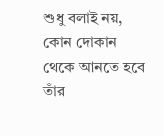শুধু বলাই নয়, কোন দোকান থেকে আনতে হবে তাঁর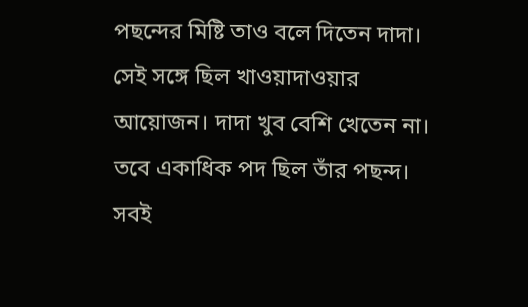পছন্দের মিষ্টি তাও বলে দিতেন দাদা। সেই সঙ্গে ছিল খাওয়াদাওয়ার আয়োজন। দাদা খুব বেশি খেতেন না। তবে একাধিক পদ ছিল তাঁর পছন্দ। সবই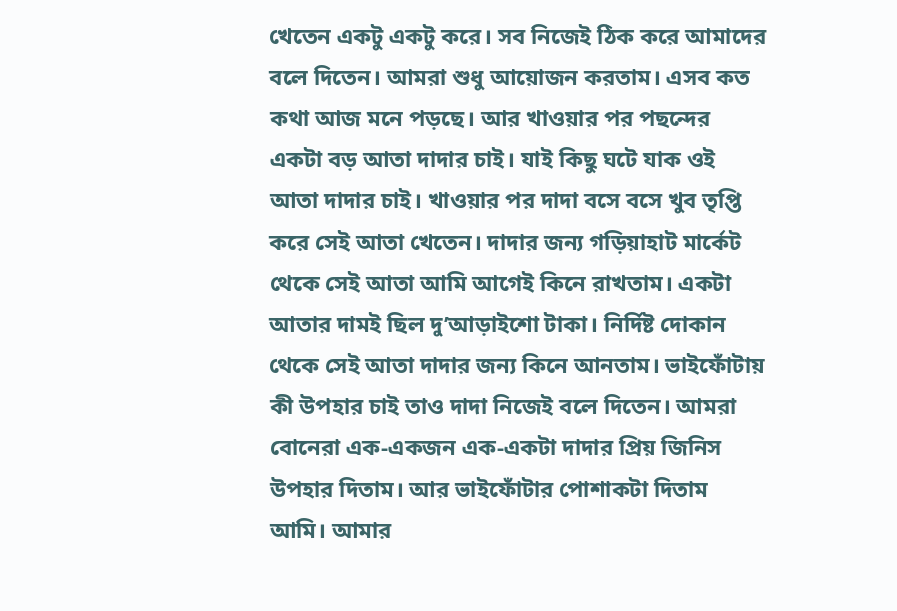খেতেন একটু একটু করে। সব নিজেই ঠিক করে আমাদের বলে দিতেন। আমরা শুধু আয়োজন করতাম। এসব কত কথা আজ মনে পড়ছে। আর খাওয়ার পর পছন্দের একটা বড় আতা দাদার চাই। যাই কিছু ঘটে যাক ওই আতা দাদার চাই। খাওয়ার পর দাদা বসে বসে খুব তৃপ্তি করে সেই আতা খেতেন। দাদার জন্য গড়িয়াহাট মার্কেট থেকে সেই আতা আমি আগেই কিনে রাখতাম। একটা আতার দামই ছিল দু’আড়াইশো টাকা। নির্দিষ্ট দোকান থেকে সেই আতা দাদার জন্য কিনে আনতাম। ভাইফোঁটায় কী উপহার চাই তাও দাদা নিজেই বলে দিতেন। আমরা বোনেরা এক-একজন এক-একটা দাদার প্রিয় জিনিস উপহার দিতাম। আর ভাইফোঁটার পোশাকটা দিতাম আমি। আমার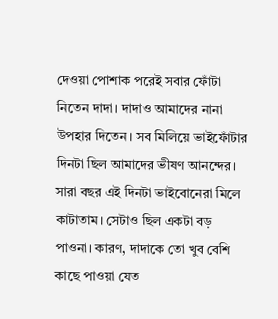দেওয়া পোশাক পরেই সবার ফোঁটা নিতেন দাদা। দাদাও আমাদের নানা উপহার দিতেন। সব মিলিয়ে ভাইফোঁটার দিনটা ছিল আমাদের ভীষণ আনন্দের। সারা বছর এই দিনটা ভাইবোনেরা মিলে কাটাতাম। সেটাও ছিল একটা বড় পাওনা। কারণ, দাদাকে তো খুব বেশি কাছে পাওয়া যেত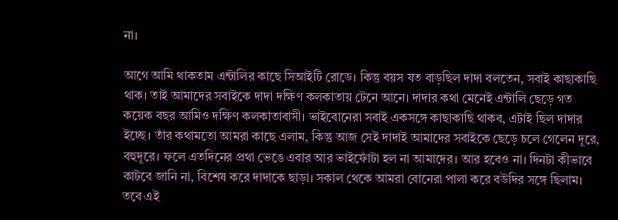না।

আগে আমি থাকতাম এন্টালির কাছে সিআইটি রোডে। কিন্তু বয়স যত বাড়ছিল দাদা বলতেন, সবাই কাছাকাছি থাক। তাই আমাদের সবাইকে দাদা দক্ষিণ কলকাতায় টেনে আনে। দাদার কথা মেনেই এন্টালি ছেড়ে গত কয়েক বছর আমিও দক্ষিণ কলকাতাবাসী। ভাইবোনেরা সবাই একসঙ্গে কাছাকাছি থাকব, এটাই ছিল দাদার ইচ্ছে। তাঁর কথামতো আমরা কাছে এলাম, কিন্তু আজ সেই দাদাই আমাদের সবাইকে ছেড়ে চলে গেলেন দূরে, বহুদূরে। ফলে এতদিনের প্রথা ভেঙে এবার আর ভাইফোঁটা হল না আমাদের। আর হবেও না। দিনটা কীভাবে কাটবে জানি না, বিশেষ করে দাদাকে ছাড়া। সকাল থেকে আমরা বোনেরা পালা করে বউদির সঙ্গে ছিলাম। তবে এই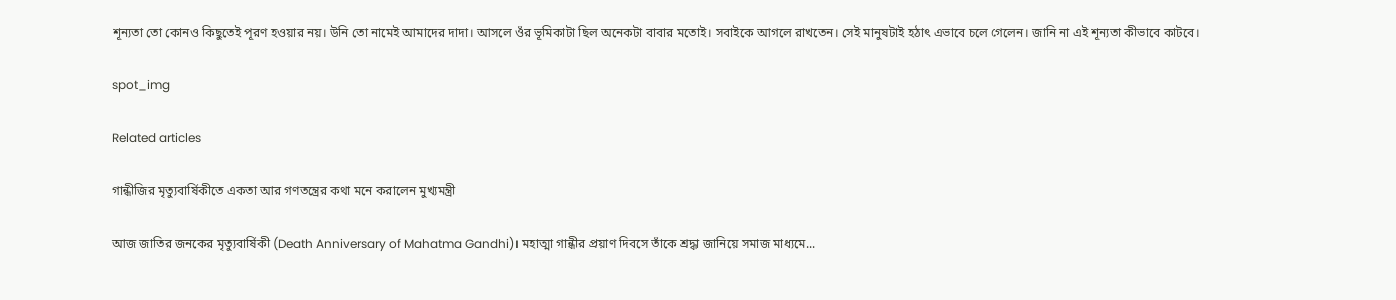শূন্যতা তো কোনও কিছুতেই পূরণ হওয়ার নয়। উনি তো নামেই আমাদের দাদা। আসলে ওঁর ভূমিকাটা ছিল অনেকটা বাবার মতোই। সবাইকে আগলে রাখতেন। সেই মানুষটাই হঠাৎ এভাবে চলে গেলেন। জানি না এই শূন্যতা কীভাবে কাটবে।

spot_img

Related articles

গান্ধীজির মৃত্যুবার্ষিকীতে একতা আর গণতন্ত্রের কথা মনে করালেন মুখ্যমন্ত্রী

আজ জাতির জনকের মৃত্যুবার্ষিকী (Death Anniversary of Mahatma Gandhi)। মহাত্মা গান্ধীর প্রয়াণ দিবসে তাঁকে শ্রদ্ধা জানিয়ে সমাজ মাধ্যমে...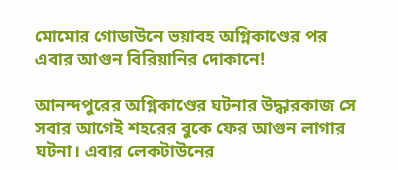মোমোর গোডাউনে ভয়াবহ অগ্নিকাণ্ডের পর এবার আগুন বিরিয়ানির দোকানে!

আনন্দপুরের অগ্নিকাণ্ডের ঘটনার উদ্ধারকাজ সে সবার আগেই শহরের বুকে ফের আগুন লাগার ঘটনা। এবার লেকটাউনের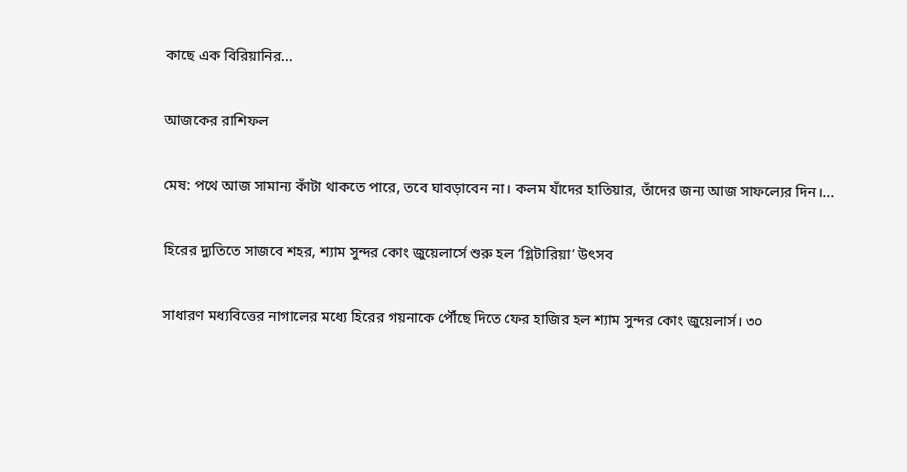কাছে এক বিরিয়ানির...

আজকের রাশিফল

মেষ: পথে আজ সামান্য কাঁটা থাকতে পারে, তবে ঘাবড়াবেন না। কলম যাঁদের হাতিয়ার, তাঁদের জন্য আজ সাফল্যের দিন।...

হিরের দ্যুতিতে সাজবে শহর, শ্যাম সুন্দর কোং জুয়েলার্সে শুরু হল ‘গ্লিটারিয়া’ উৎসব

সাধারণ মধ্যবিত্তের নাগালের মধ্যে হিরের গয়নাকে পৌঁছে দিতে ফের হাজির হল শ্যাম সুন্দর কোং জুয়েলার্স। ৩০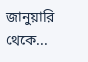জানুয়ারি থেকে...